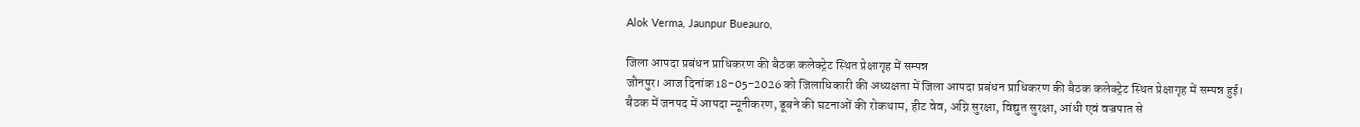Alok Verma, Jaunpur Bueauro,

जिला आपदा प्रबंधन प्राधिकरण की बैठक कलेक्ट्रेट स्थित प्रेक्षागृह में सम्पन्न
जौनपुर। आज दिनांक 18-05-2026 को जिलाधिकारी की अध्यक्षता में जिला आपदा प्रबंधन प्राधिकरण की बैठक कलेक्ट्रेट स्थित प्रेक्षागृह में सम्पन्न हुई। बैठक में जनपद में आपदा न्यूनीकरण, डूबने की घटनाओं की रोकथाम, हीट वेव, अग्नि सुरक्षा, विद्युत सुरक्षा, आंधी एवं वज्रपात से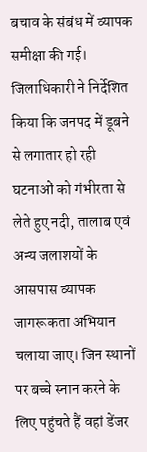बचाव के संबंध में व्यापक समीक्षा की गई।
जिलाधिकारी ने निर्देशित किया कि जनपद में डूबने से लगातार हो रही घटनाओं को गंभीरता से लेते हुए नदी, तालाब एवं अन्य जलाशयों के आसपास व्यापक जागरूकता अभियान चलाया जाए। जिन स्थानों पर बच्चे स्नान करने के लिए पहुंचते हैं वहां डेंजर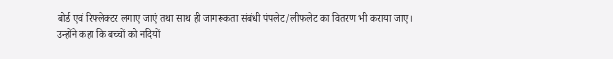बोर्ड एवं रिफ्लेक्टर लगाए जाएं तथा साथ ही जागरूकता संबंधी पंपलेट/लीफलेट का वितरण भी कराया जाए।
उन्होंने कहा कि बच्चों को नदियों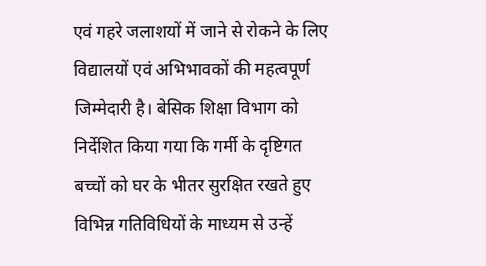एवं गहरे जलाशयों में जाने से रोकने के लिए विद्यालयों एवं अभिभावकों की महत्वपूर्ण जिम्मेदारी है। बेसिक शिक्षा विभाग को निर्देशित किया गया कि गर्मी के दृष्टिगत बच्चों को घर के भीतर सुरक्षित रखते हुए विभिन्न गतिविधियों के माध्यम से उन्हें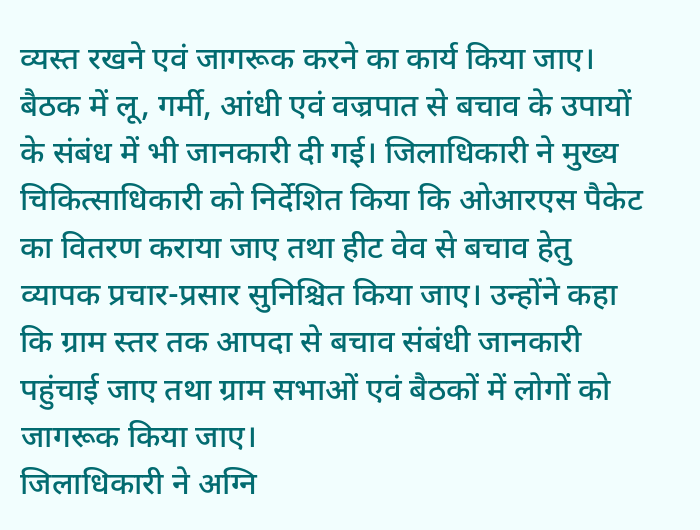व्यस्त रखने एवं जागरूक करने का कार्य किया जाए।
बैठक में लू, गर्मी, आंधी एवं वज्रपात से बचाव के उपायों के संबंध में भी जानकारी दी गई। जिलाधिकारी ने मुख्य चिकित्साधिकारी को निर्देशित किया कि ओआरएस पैकेट का वितरण कराया जाए तथा हीट वेव से बचाव हेतु व्यापक प्रचार-प्रसार सुनिश्चित किया जाए। उन्होंने कहा कि ग्राम स्तर तक आपदा से बचाव संबंधी जानकारी पहुंचाई जाए तथा ग्राम सभाओं एवं बैठकों में लोगों को जागरूक किया जाए।
जिलाधिकारी ने अग्नि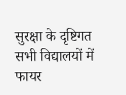सुरक्षा के दृष्टिगत सभी विद्यालयों में फायर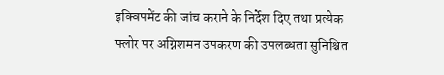इक्विपमेंट की जांच कराने के निर्देश दिए तथा प्रत्येक फ्लोर पर अग्निशमन उपकरण की उपलब्धता सुनिश्चित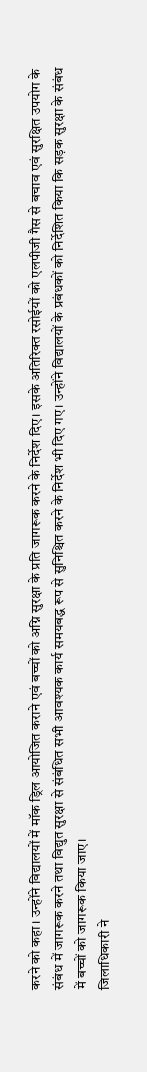करने को कहा। उन्होंने विद्यालयों में मॉक ड्रिल आयोजित कराने एवं बच्चों को अग्नि सुरक्षा के प्रति जागरूक करने के निर्देश दिए। इसके अतिरिक्त रसोईयों को एलपीजी गैस से बचाव एवं सुरक्षित उपयोग के संबंध में जागरूक करने तथा विद्युत सुरक्षा से संबंधित सभी आवश्यक कार्य समयबद्ध रूप से सुनिश्चित करने के निर्देश भी दिए गए। उन्होंने विद्यालयों के प्रबंधकों को निर्देशित किया कि सड़क सुरक्षा के संबंध में बच्चों को जागरूक किया जाए।
जिलाधिकारी ने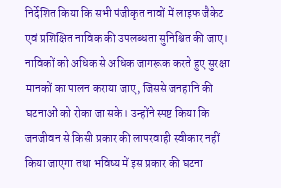निर्देशित किया कि सभी पंजीकृत नावों में लाइफ जैकेट एवं प्रशिक्षित नाविक की उपलब्धता सुनिश्चित की जाए। नाविकों को अधिक से अधिक जागरूक करते हुए सुरक्षा मानकों का पालन कराया जाए, जिससे जनहानि की घटनाओं को रोका जा सके। उन्होंने स्पष्ट किया कि जनजीवन से किसी प्रकार की लापरवाही स्वीकार नहीं किया जाएगा तथा भविष्य में इस प्रकार की घटना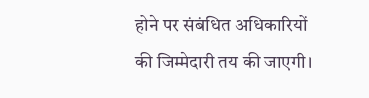होने पर संबंधित अधिकारियों की जिम्मेदारी तय की जाएगी।